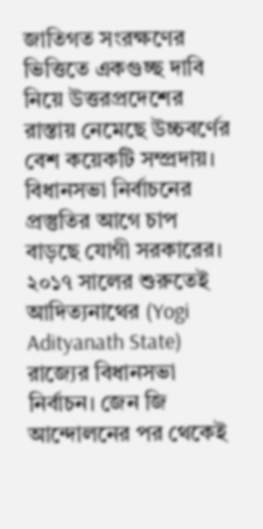জাতিগত সংরক্ষণের ভিত্তিতে একগুচ্ছ দাবি নিয়ে উত্তরপ্রদেশের রাস্তায় নেমেছে উচ্চবর্ণের বেশ কয়েকটি সম্প্রদায়। বিধানসভা নির্বাচনের প্রস্তুতির আগে চাপ বাড়ছে যোগী সরকারের। ২০১৭ সালের শুরুতেই আদিত্যনাথের (Yogi Adityanath State) রাজ্যের বিধানসভা নির্বাচন। জেন জি আন্দোলনের পর থেকেই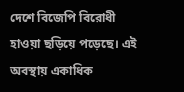দেশে বিজেপি বিরোধী হাওয়া ছড়িয়ে পড়েছে। এই অবস্থায় একাধিক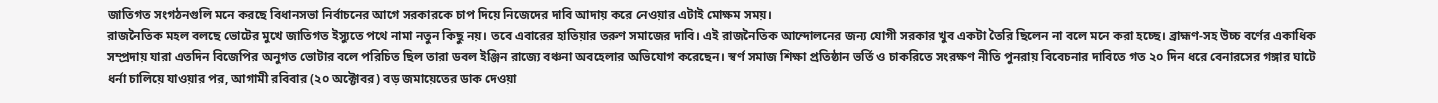জাতিগত সংগঠনগুলি মনে করছে বিধানসভা নির্বাচনের আগে সরকারকে চাপ দিয়ে নিজেদের দাবি আদায় করে নেওয়ার এটাই মোক্ষম সময়।
রাজনৈতিক মহল বলছে ভোটের মুখে জাতিগত ইস্যুতে পথে নামা নতুন কিছু নয়। তবে এবারের হাতিয়ার তরুণ সমাজের দাবি। এই রাজনৈতিক আন্দোলনের জন্য যোগী সরকার খুব একটা তৈরি ছিলেন না বলে মনে করা হচ্ছে। ব্রাহ্মণ-সহ উচ্চ বর্ণের একাধিক সম্প্রদায় যারা এতদিন বিজেপির অনুগত ভোটার বলে পরিচিত ছিল তারা ডবল ইঞ্জিন রাজ্যে বঞ্চনা অবহেলার অভিযোগ করেছেন। স্বর্ণ সমাজ শিক্ষা প্রতিষ্ঠান ভর্তি ও চাকরিতে সংরক্ষণ নীতি পুনরায় বিবেচনার দাবিতে গত ২০ দিন ধরে বেনারসের গঙ্গার ঘাটে ধর্না চালিয়ে যাওয়ার পর, আগামী রবিবার (২০ অক্টোবর) বড় জমায়েতের ডাক দেওয়া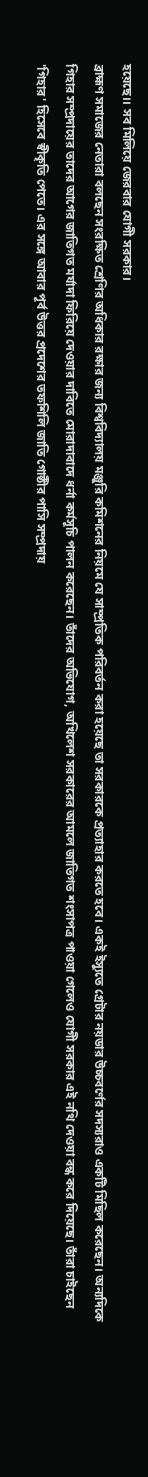হয়েছে।। সব মিলিয়ে জেরবার যোগী সরকার।
ব্রাহ্মণ সমাজের নেতারা বলছেন সংরক্ষিত শ্রেণির অধিকার রক্ষার জন্য বিশ্ববিদ্যালয় মঞ্জুরি কমিশনের নিয়মে যে সাম্প্রতিক পরিবর্তন করা হয়েছে তা সরকারকে প্রত্যাহার করতে হবে। একই ইস্যুতে গ্রেটার নয়ডার উচ্চবর্ণের সদস্যরাও একটি মিছিল করেছেন। অন্যদিকে গিহার সম্প্রদায়ের তাদের আগের জাতিগত মর্যাদা ফিরিয়ে দেওয়ার দাবিতে মোরাদাবাদে ধর্না কর্মসূচি পালন করেছেন। তাঁদের অভিযোগ, অখিলেশ সরকারের আমলে জাতিগত শংসাপত্র পাওয়া গেলেও যোগী সরকার এই নথি দেওয়া বন্ধ করে দিয়েছে। তাঁরা চাইছেন 'গিহার' হিসেবে স্বীকৃতি পেতে। এর সঙ্গে আবার পূর্ব উত্তর প্রদেশের তফশিলি জাতি গোষ্ঠীর পাসি সম্প্রদায়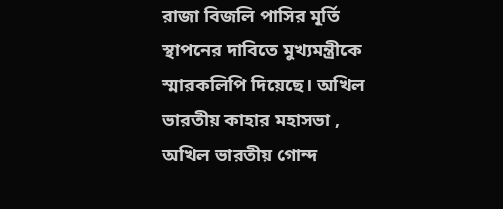রাজা বিজলি পাসির মূর্তি স্থাপনের দাবিতে মুখ্যমন্ত্রীকে স্মারকলিপি দিয়েছে। অখিল ভারতীয় কাহার মহাসভা , অখিল ভারতীয় গোন্দ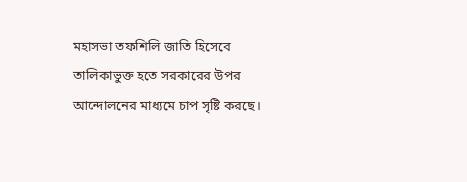মহাসভা তফশিলি জাতি হিসেবে তালিকাভুক্ত হতে সরকারের উপর আন্দোলনের মাধ্যমে চাপ সৃষ্টি করছে।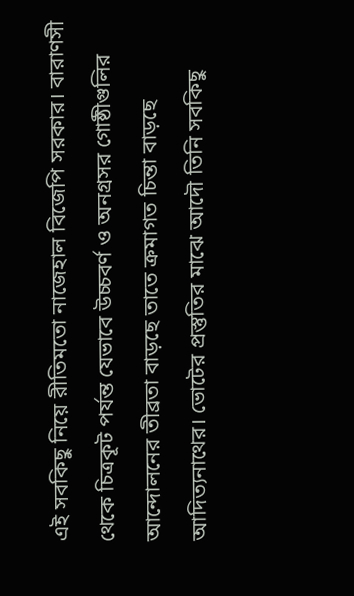এই সবকিছু নিয়ে রীতিমতো নাজেহাল বিজেপি সরকার। বারাণসী থেকে চিত্রকূট পর্যন্ত যেভাবে উচ্চবর্ণ ও অনগ্রসর গোষ্ঠীগুলির আন্দোলনের তীব্রতা বাড়ছে তাতে ক্রমাগত চিন্তা বাড়ছে আদিত্যনাথের। ভোটের প্রস্তুতির মাঝে আদৌ তিনি সবকিছু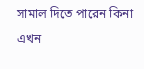সামাল দিতে পারেন কিনা এখন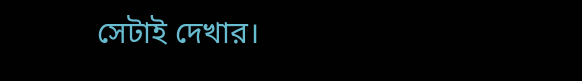সেটাই দেখার।